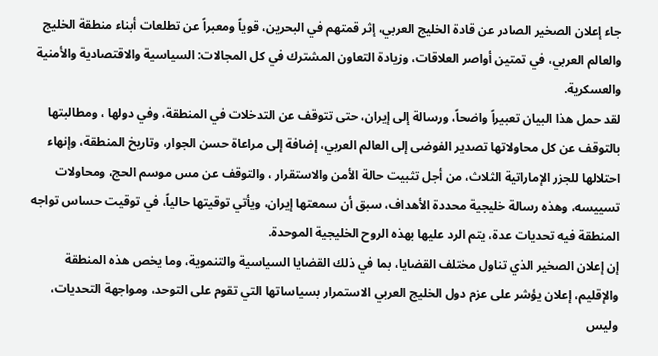جاء إعلان الصخير الصادر عن قادة الخليج العربي، إثر قمتهم في البحرين، قوياً ومعبراً عن تطلعات أبناء منطقة الخليج والعالم العربي، في تمتين أواصر العلاقات، وزيادة التعاون المشترك في كل المجالات: السياسية والاقتصادية والأمنية والعسكرية.
لقد حمل هذا البيان تعبيراً واضحاً، ورسالة إلى إيران، حتى تتوقف عن التدخلات في المنطقة، وفي دولها ، ومطالبتها بالتوقف عن كل محاولاتها تصدير الفوضى إلى العالم العربي، إضافة إلى مراعاة حسن الجوار، وتاريخ المنطقة، وإنهاء احتلالها للجزر الإماراتية الثلاث، من أجل تثبيت حالة الأمن والاستقرار ، والتوقف عن مس موسم الحج، ومحاولات تسييسه، وهذه رسالة خليجية محددة الأهداف، سبق أن سمعتها إيران، ويأتي توقيتها حالياً، في توقيت حساس تواجه المنطقة فيه تحديات عدة، يتم الرد عليها بهذه الروح الخليجية الموحدة.
إن إعلان الصخير الذي تناول مختلف القضايا، بما في ذلك القضايا السياسية والتنموية، وما يخص هذه المنطقة والإقليم، إعلان يؤشر على عزم دول الخليج العربي الاستمرار بسياساتها التي تقوم على التوحد، ومواجهة التحديات، وليس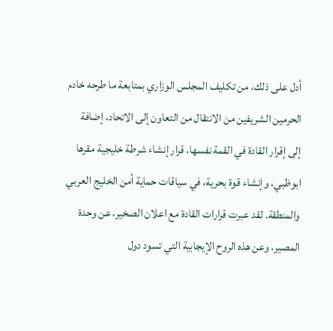أدل على ذلك، من تكليف المجلس الوزاري بمتابعة ما طرحه خادم الحرمين الشريفين من الانتقال من التعاون إلى الاتحاد، إضافة إلى إقرار القادة في القمة نفسها، قرار إنشاء شرطة خليجية مقرها ابوظبي، وإنشاء قوة بحرية، في سياقات حماية أمن الخليج العربي والمنطقة. لقد عبرت قرارات القادة مع اعلان الصخير، عن وحدة المصير، وعن هذه الروح الإيجابية التي تسود دول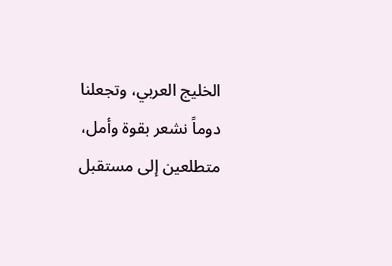الخليج العربي، وتجعلنا دوماً نشعر بقوة وأمل، متطلعين إلى مستقبل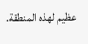عظيم لهذه المنطقة.